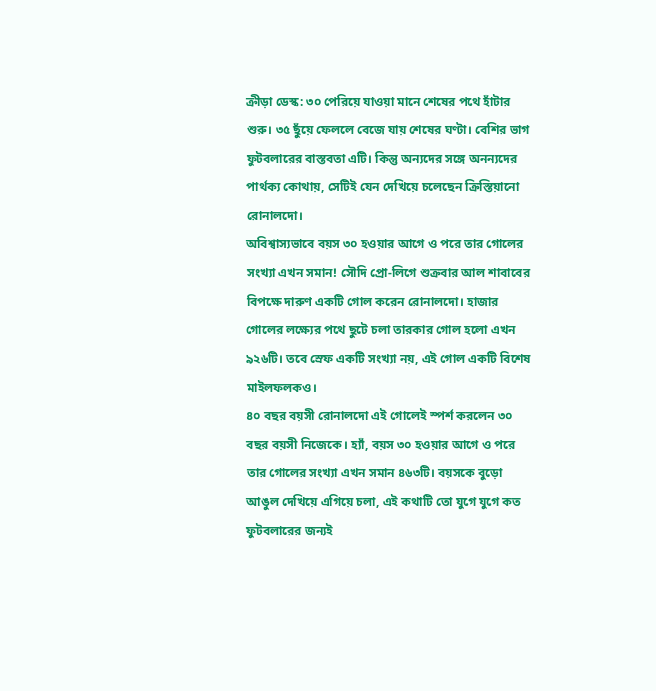ক্রীড়া ডেস্ক: ৩০ পেরিয়ে যাওয়া মানে শেষের পথে হাঁটার শুরু। ৩৫ ছুঁয়ে ফেললে বেজে যায় শেষের ঘণ্টা। বেশির ভাগ ফুটবলারের বাস্তবতা এটি। কিন্তু অন্যদের সঙ্গে অনন্যদের পার্থক্য কোথায়, সেটিই যেন দেখিয়ে চলেছেন ক্রিস্তিয়ানো রোনালদো।
অবিশ্বাস্যভাবে বয়স ৩০ হওয়ার আগে ও পরে তার গোলের সংখ্যা এখন সমান! সৌদি প্রো-লিগে শুক্রবার আল শাবাবের বিপক্ষে দারুণ একটি গোল করেন রোনালদো। হাজার গোলের লক্ষ্যের পথে ছুটে চলা তারকার গোল হলো এখন ৯২৬টি। তবে স্রেফ একটি সংখ্যা নয়, এই গোল একটি বিশেষ মাইলফলকও।
৪০ বছর বয়সী রোনালদো এই গোলেই স্পর্শ করলেন ৩০ বছর বয়সী নিজেকে। হ্যাঁ, বয়স ৩০ হওয়ার আগে ও পরে তার গোলের সংখ্যা এখন সমান ৪৬৩টি। বয়সকে বুড়ো আঙুল দেখিয়ে এগিয়ে চলা, এই কথাটি তো যুগে যুগে কত ফুটবলারের জন্যই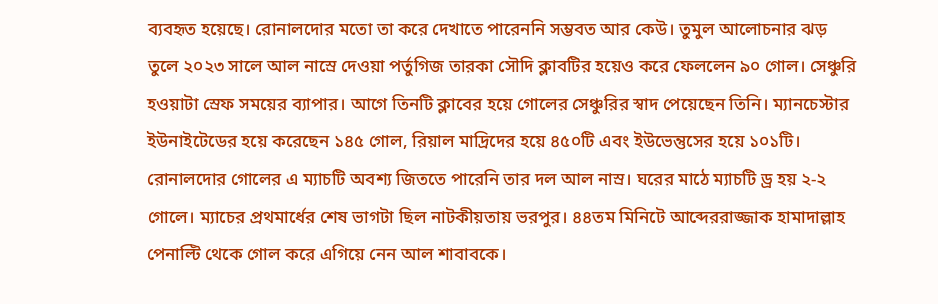ব্যবহৃত হয়েছে। রোনালদোর মতো তা করে দেখাতে পারেননি সম্ভবত আর কেউ। তুমুল আলোচনার ঝড় তুলে ২০২৩ সালে আল নাস্রে দেওয়া পর্তুগিজ তারকা সৌদি ক্লাবটির হয়েও করে ফেললেন ৯০ গোল। সেঞ্চুরি হওয়াটা স্রেফ সময়ের ব্যাপার। আগে তিনটি ক্লাবের হয়ে গোলের সেঞ্চুরির স্বাদ পেয়েছেন তিনি। ম্যানচেস্টার ইউনাইটেডের হয়ে করেছেন ১৪৫ গোল, রিয়াল মাদ্রিদের হয়ে ৪৫০টি এবং ইউভেন্তুসের হয়ে ১০১টি।
রোনালদোর গোলের এ ম্যাচটি অবশ্য জিততে পারেনি তার দল আল নাস্র। ঘরের মাঠে ম্যাচটি ড্র হয় ২-২ গোলে। ম্যাচের প্রথমার্ধের শেষ ভাগটা ছিল নাটকীয়তায় ভরপুর। ৪৪তম মিনিটে আব্দেররাজ্জাক হামাদাল্লাহ পেনাল্টি থেকে গোল করে এগিয়ে নেন আল শাবাবকে।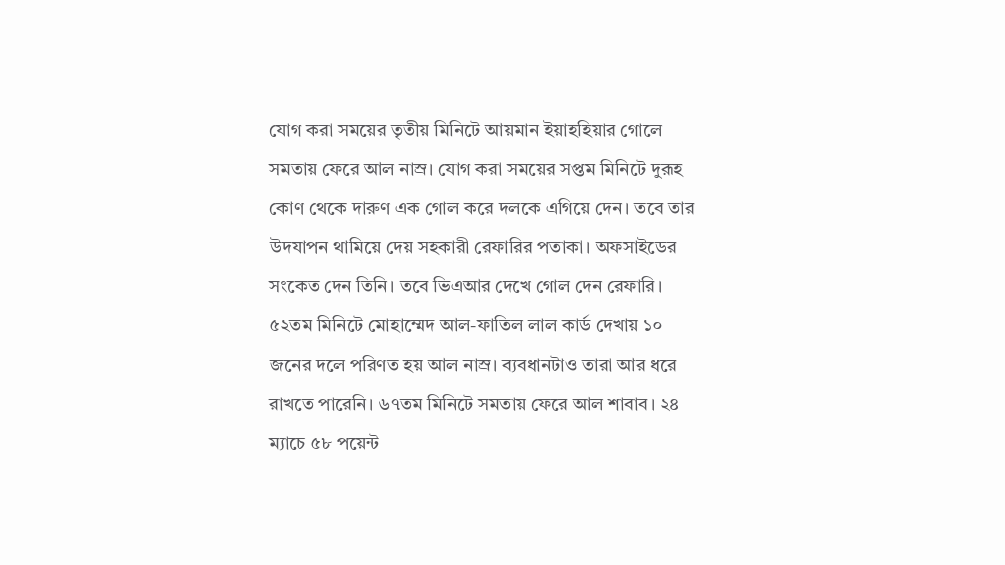যোগ করা সময়ের তৃতীয় মিনিটে আয়মান ইয়াহহিয়ার গোলে সমতায় ফেরে আল নাস্র। যোগ করা সময়ের সপ্তম মিনিটে দুরূহ কোণ থেকে দারুণ এক গোল করে দলকে এগিয়ে দেন। তবে তার উদযাপন থামিয়ে দেয় সহকারী রেফারির পতাকা। অফসাইডের সংকেত দেন তিনি। তবে ভিএআর দেখে গোল দেন রেফারি।
৫২তম মিনিটে মোহাম্মেদ আল-ফাতিল লাল কার্ড দেখায় ১০ জনের দলে পরিণত হয় আল নাস্র। ব্যবধানটাও তারা আর ধরে রাখতে পারেনি। ৬৭তম মিনিটে সমতায় ফেরে আল শাবাব। ২৪ ম্যাচে ৫৮ পয়েন্ট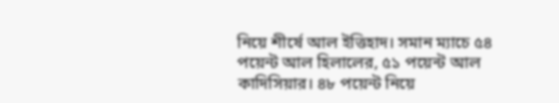নিয়ে শীর্ষে আল ইত্তিহাদ। সমান ম্যাচে ৫৪ পয়েন্ট আল হিলালের, ৫১ পয়েন্ট আল কাদিসিয়ার। ৪৮ পয়েন্ট নিয়ে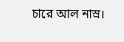চারে আল নাস্র।